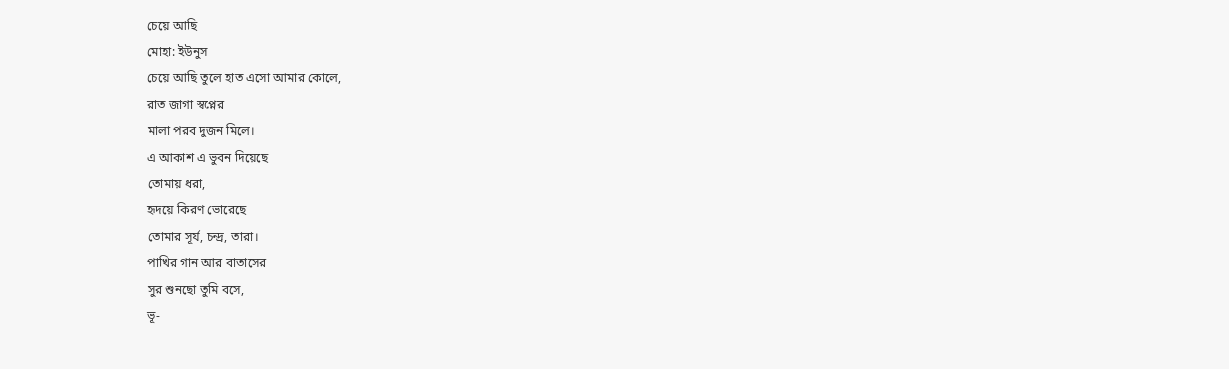চেয়ে আছি
মোহা: ইউনুস
চেয়ে আছি তুলে হাত এসো আমার কোলে,
রাত জাগা স্বপ্নের
মালা পরব দুজন মিলে।
এ আকাশ এ ভুবন দিয়েছে
তোমায় ধরা,
হৃদয়ে কিরণ ভোরেছে
তোমার সূর্য, চন্দ্র, তারা।
পাখির গান আর বাতাসের
সুর শুনছো তুমি বসে,
ভূ-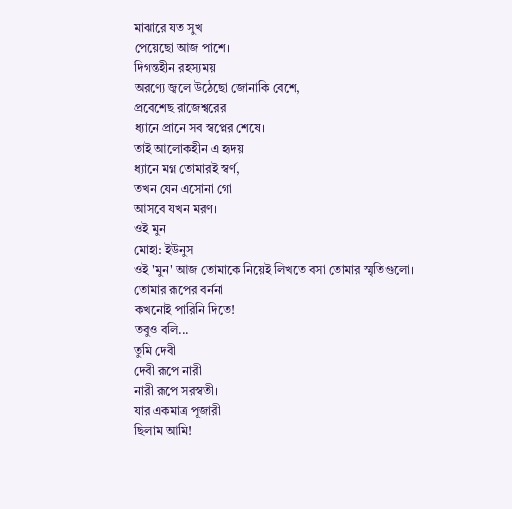মাঝারে যত সুখ
পেয়েছো আজ পাশে।
দিগন্তহীন রহস্যময়
অরণ্যে জ্বলে উঠেছো জোনাকি বেশে,
প্রবেশেছ রাজেশ্বরের
ধ্যানে প্রানে সব স্বপ্নের শেষে।
তাই আলোকহীন এ হৃদয়
ধ্যানে মগ্ন তোমারই স্বর্ণ,
তখন যেন এসোনা গো
আসবে যখন মরণ।
ওই মুন
মোহা: ইউনুস
ওই 'মুন' আজ তোমাকে নিয়েই লিখতে বসা তোমার স্মৃতিগুলো।
তোমার রূপের বর্ননা
কখনোই পারিনি দিতে!
তবুও বলি...
তুমি দেবী
দেবী রূপে নারী
নারী রূপে সরস্বতী।
যার একমাত্র পূজারী
ছিলাম আমি!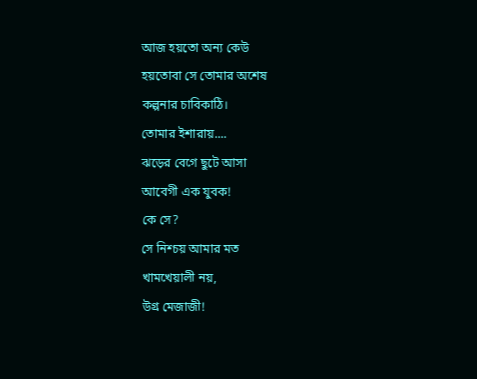আজ হয়তো অন্য কেউ
হয়তোবা সে তোমার অশেষ
কল্পনার চাবিকাঠি।
তোমার ইশারায়....
ঝড়ের বেগে ছুটে আসা
আবেগী এক যুবক!
কে সে?
সে নিশ্চয় আমার মত
খামখেয়ালী নয়,
উগ্র মেজাজী!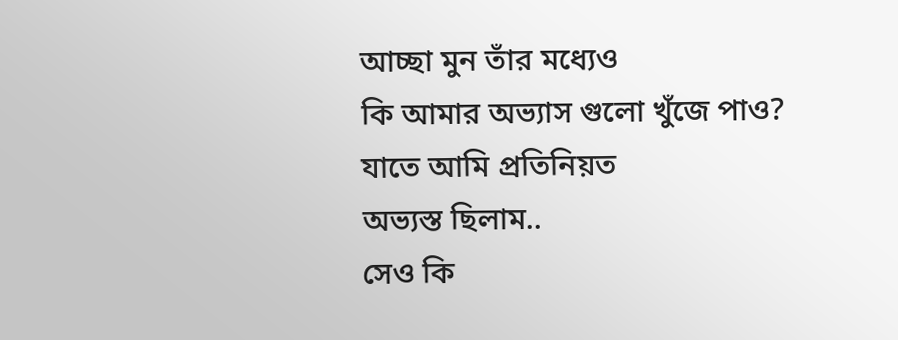আচ্ছা মুন তাঁর মধ্যেও
কি আমার অভ্যাস গুলো খুঁজে পাও?
যাতে আমি প্রতিনিয়ত
অভ্যস্ত ছিলাম..
সেও কি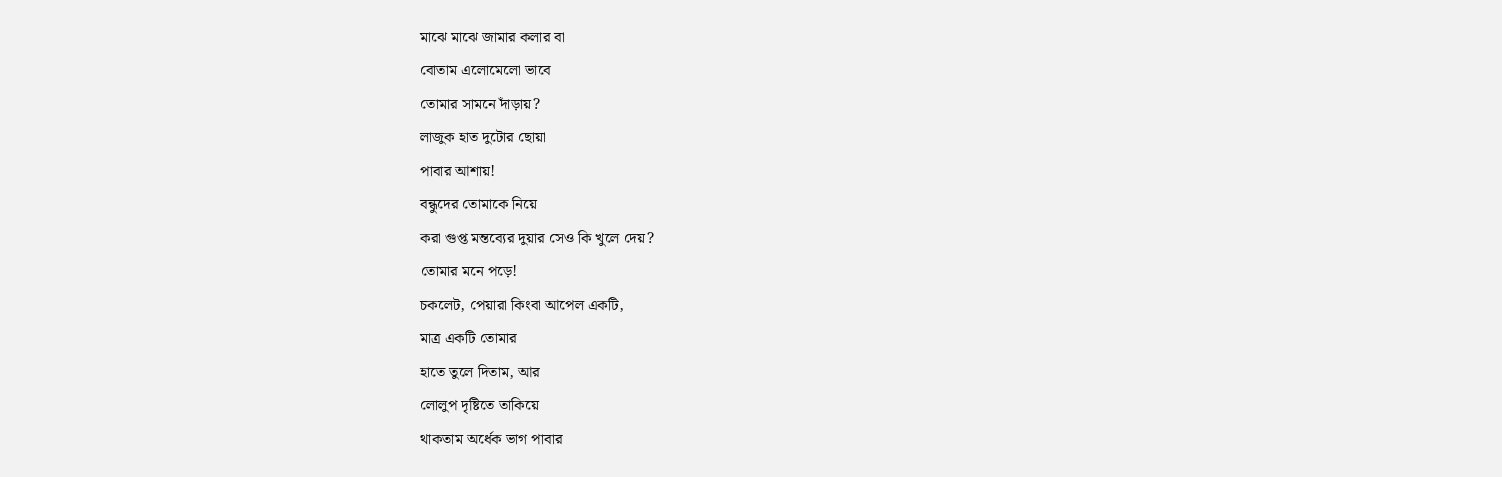মাঝে মাঝে জামার কলার বা
বোতাম এলোমেলো ভাবে
তোমার সামনে দাঁড়ায়?
লাজুক হাত দুটোর ছোয়া
পাবার আশায়!
বন্ধুদের তোমাকে নিয়ে
করা গুপ্ত মন্তব্যের দুয়ার সেও কি খুলে দেয়?
তোমার মনে পড়ে!
চকলেট, পেয়ারা কিংবা আপেল একটি,
মাত্র একটি তোমার
হাতে তুলে দিতাম, আর
লোলুপ দৃষ্টিতে তাকিয়ে
থাকতাম অর্ধেক ভাগ পাবার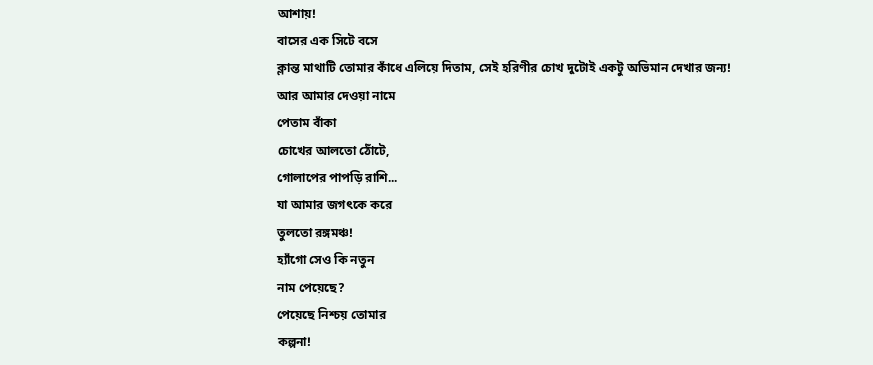আশায়!
বাসের এক সিটে বসে
ক্লান্ত মাথাটি তোমার কাঁধে এলিয়ে দিতাম, সেই হরিণীর চোখ দুটোই একটু অভিমান দেখার জন্য!
আর আমার দেওয়া নামে
পেতাম বাঁকা
চোখের আলতো ঠোঁটে,
গোলাপের পাপড়ি রাশি...
যা আমার জগৎকে করে
তুলতো রঙ্গমঞ্চ!
হ্যাঁগো সেও কি নতুন
নাম পেয়েছে?
পেয়েছে নিশ্চয় তোমার
কল্পনা!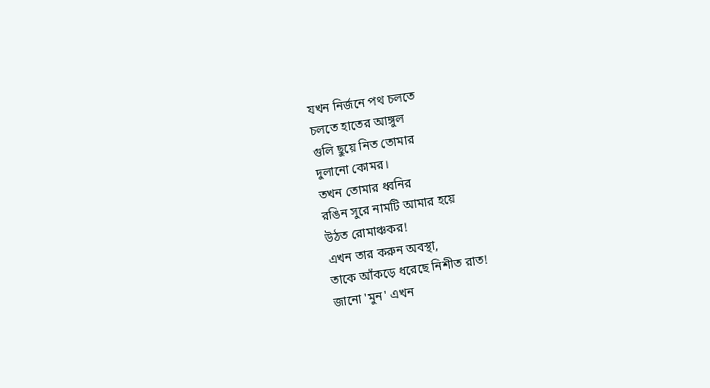যখন নির্জনে পথ চলতে
চলতে হাতের আঙ্গুল
গুলি ছুয়ে নিত তোমার
দুলানো কোমর।
তখন তোমার ধ্বনির
রঙিন সুরে নামটি আমার হয়ে
উঠত রোমাঞ্চকর!
এখন তার করুন অবস্থা,
তাকে আঁকড়ে ধরেছে নিশীত রাত!
জানো 'মুন' এখন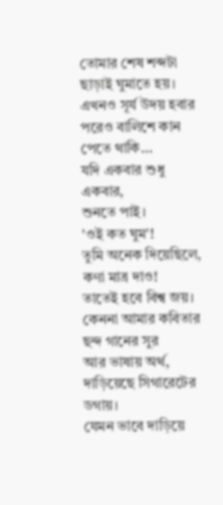তোমার শেষ শব্দটা ছাড়াই ঘুমাতে হয়।
এখনও সূর্য উদয় হবার
পরেও বালিশে কান পেতে থাকি...
যদি একবার শুধু একবার,
শুনতে পাই।
'ওই কত ঘুম'!
তুমি অনেক দিয়েছিলে,
কণা মাত্র দাও!
তাতেই হবে বিশ্ব জয়।
কেননা আমার কবিতার
ছন্দ গানের সুর
আর ভাষায় অর্থ,
দাড়িয়েছে সিগারেটের ডগায়।
যেমন ভাবে দাড়িয়ে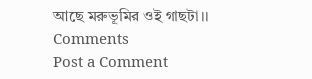আছে মরুভূমির ওই গাছটা।।
Comments
Post a Comment